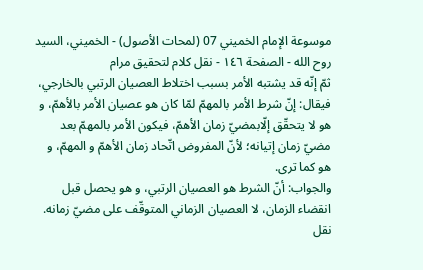موسوعة الإمام الخميني 07 (لمحات الأصول) - الخميني، السيد روح الله - الصفحة ١٤٦ - نقل كلام لتحقيق مرام
ثمّ إنّه قد يشتبه الأمر بسبب اختلاط العصيان الرتبي بالخارجي، فيقال: إنّ شرط الأمر بالمهمّ لمّا كان هو عصيان الأمر بالأهمّ، و هو لا يتحقّق إلّابمضيّ زمان الأهمّ، فيكون الأمر بالمهمّ بعد مضيّ زمان إتيانه؛ لأنّ المفروض اتّحاد زمان الأهمّ و المهمّ، و هو كما ترى.
والجواب: أنّ الشرط هو العصيان الرتبي، و هو يحصل قبل انقضاء الزمان، لا العصيان الزماني المتوقّف على مضيّ زمانه.
نقل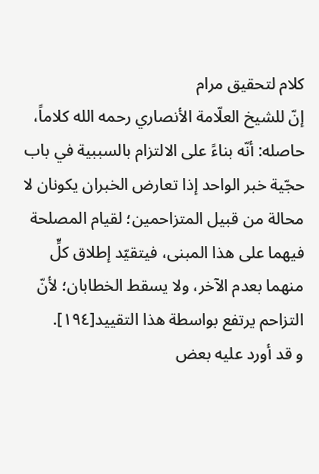كلام لتحقيق مرام
إنّ للشيخ العلّامة الأنصاري رحمه الله كلاماً، حاصله: أنّه بناءً على الالتزام بالسببية في باب حجّية خبر الواحد إذا تعارض الخبران يكونان لا محالة من قبيل المتزاحمين؛ لقيام المصلحة فيهما على هذا المبنى، فيتقيّد إطلاق كلٍّ منهما بعدم الآخر، ولا يسقط الخطابان؛ لأنّ التزاحم يرتفع بواسطة هذا التقييد[١٩٤].
و قد أورد عليه بعض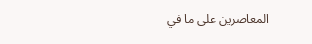المعاصرين على ما في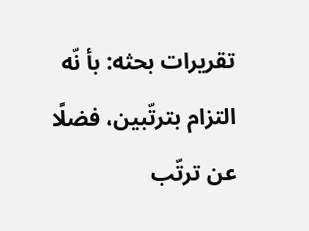تقريرات بحثه: بأ نّه التزام بترتّبين، فضلًا عن ترتّب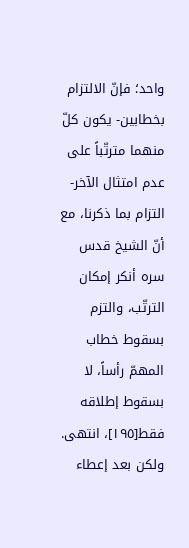واحد؛ فإنّ الالتزام بخطابين- يكون كلّ منهما مترتّباً على عدم امتثال الآخر- التزام بما ذكرنا، مع أنّ الشيخ قدس سره أنكر إمكان الترتّب، والتزم بسقوط خطاب المهمّ رأساً، لا بسقوط إطلاقه فقط[١٩٥]، انتهى.
ولكن بعد إعطاء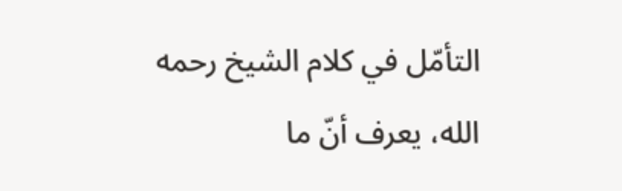التأمّل في كلام الشيخ رحمه الله، يعرف أنّ ما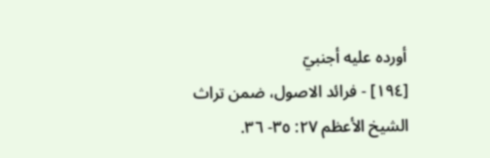أورده عليه أجنبيّ
[١٩٤] - فرائد الاصول، ضمن تراث الشيخ الأعظم ٢٧: ٣٥- ٣٦.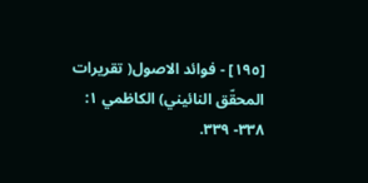[١٩٥] - فوائد الاصول( تقريرات المحقّق النائيني) الكاظمي ١: ٣٣٨- ٣٣٩.